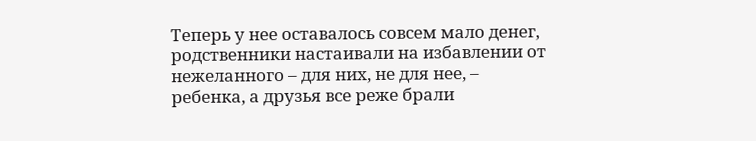Теперь у нее оставалось совсем мало денег, родственники настаивали на избавлении от нежеланного – для них, не для нее, – ребенка, а друзья все реже брали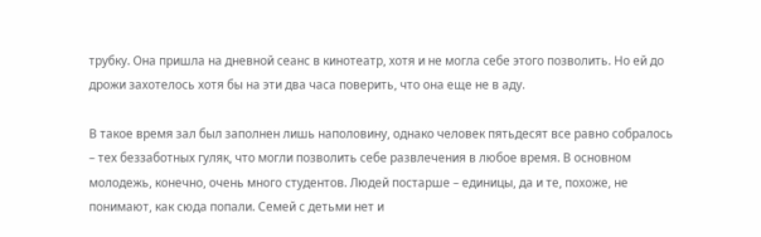трубку. Она пришла на дневной сеанс в кинотеатр, хотя и не могла себе этого позволить. Но ей до дрожи захотелось хотя бы на эти два часа поверить, что она еще не в аду.

В такое время зал был заполнен лишь наполовину, однако человек пятьдесят все равно собралось – тех беззаботных гуляк, что могли позволить себе развлечения в любое время. В основном молодежь, конечно, очень много студентов. Людей постарше – единицы, да и те, похоже, не понимают, как сюда попали. Семей с детьми нет и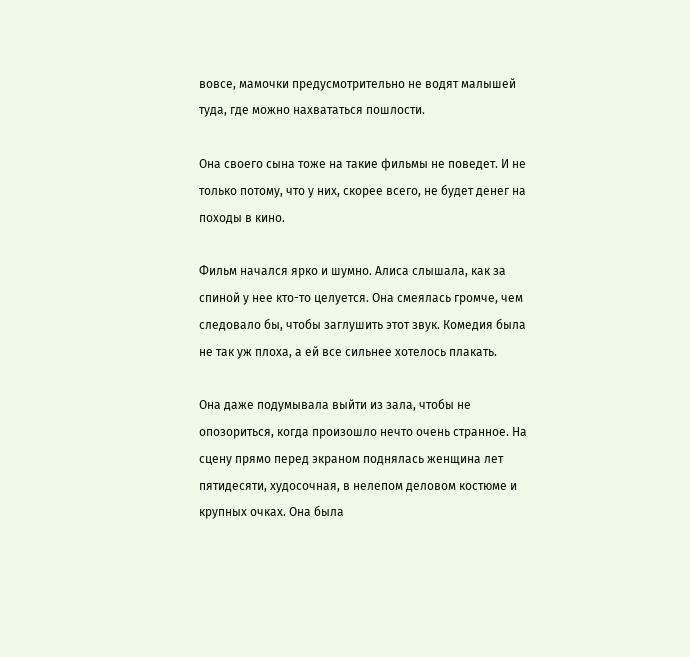вовсе, мамочки предусмотрительно не водят малышей туда, где можно нахвататься пошлости.

Она своего сына тоже на такие фильмы не поведет. И не только потому, что у них, скорее всего, не будет денег на походы в кино.

Фильм начался ярко и шумно. Алиса слышала, как за спиной у нее кто-то целуется. Она смеялась громче, чем следовало бы, чтобы заглушить этот звук. Комедия была не так уж плоха, а ей все сильнее хотелось плакать.

Она даже подумывала выйти из зала, чтобы не опозориться, когда произошло нечто очень странное. На сцену прямо перед экраном поднялась женщина лет пятидесяти, худосочная, в нелепом деловом костюме и крупных очках. Она была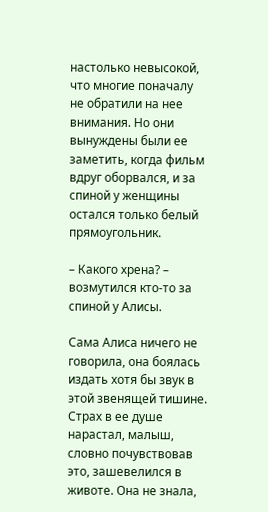настолько невысокой, что многие поначалу не обратили на нее внимания. Но они вынуждены были ее заметить, когда фильм вдруг оборвался, и за спиной у женщины остался только белый прямоугольник.

– Какого хрена? – возмутился кто-то за спиной у Алисы.

Сама Алиса ничего не говорила, она боялась издать хотя бы звук в этой звенящей тишине. Страх в ее душе нарастал, малыш, словно почувствовав это, зашевелился в животе. Она не знала,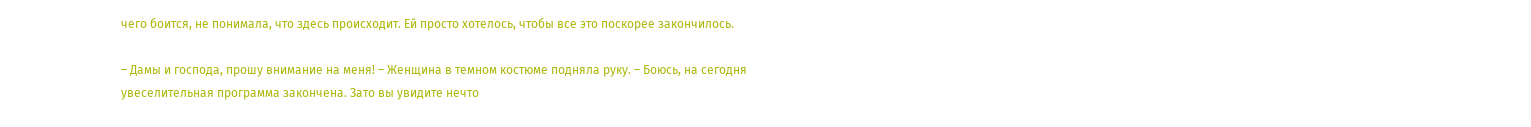чего боится, не понимала, что здесь происходит. Ей просто хотелось, чтобы все это поскорее закончилось.

– Дамы и господа, прошу внимание на меня! – Женщина в темном костюме подняла руку. – Боюсь, на сегодня увеселительная программа закончена. Зато вы увидите нечто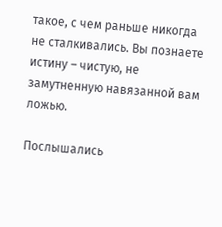такое, с чем раньше никогда не сталкивались. Вы познаете истину – чистую, не замутненную навязанной вам ложью.

Послышались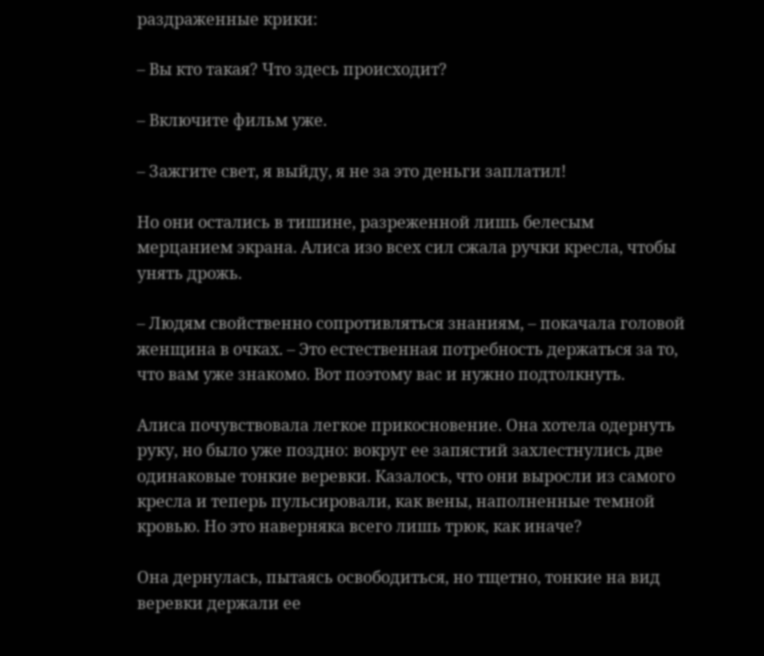раздраженные крики:

– Вы кто такая? Что здесь происходит?

– Включите фильм уже.

– Зажгите свет, я выйду, я не за это деньги заплатил!

Но они остались в тишине, разреженной лишь белесым мерцанием экрана. Алиса изо всех сил сжала ручки кресла, чтобы унять дрожь.

– Людям свойственно сопротивляться знаниям, – покачала головой женщина в очках. – Это естественная потребность держаться за то, что вам уже знакомо. Вот поэтому вас и нужно подтолкнуть.

Алиса почувствовала легкое прикосновение. Она хотела одернуть руку, но было уже поздно: вокруг ее запястий захлестнулись две одинаковые тонкие веревки. Казалось, что они выросли из самого кресла и теперь пульсировали, как вены, наполненные темной кровью. Но это наверняка всего лишь трюк, как иначе?

Она дернулась, пытаясь освободиться, но тщетно, тонкие на вид веревки держали ее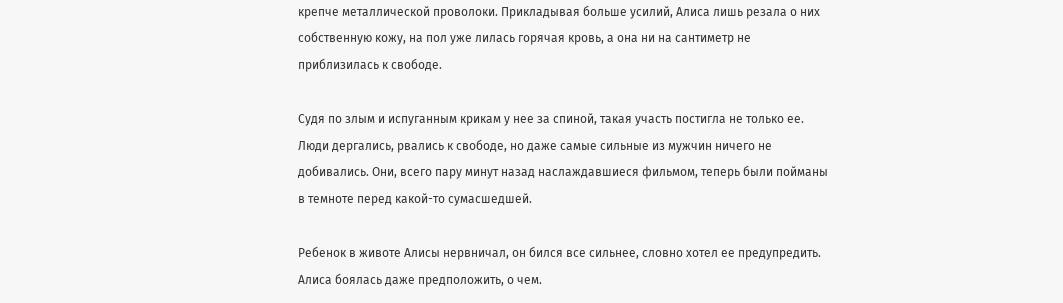крепче металлической проволоки. Прикладывая больше усилий, Алиса лишь резала о них собственную кожу, на пол уже лилась горячая кровь, а она ни на сантиметр не приблизилась к свободе.

Судя по злым и испуганным крикам у нее за спиной, такая участь постигла не только ее. Люди дергались, рвались к свободе, но даже самые сильные из мужчин ничего не добивались. Они, всего пару минут назад наслаждавшиеся фильмом, теперь были пойманы в темноте перед какой-то сумасшедшей.

Ребенок в животе Алисы нервничал, он бился все сильнее, словно хотел ее предупредить. Алиса боялась даже предположить, о чем.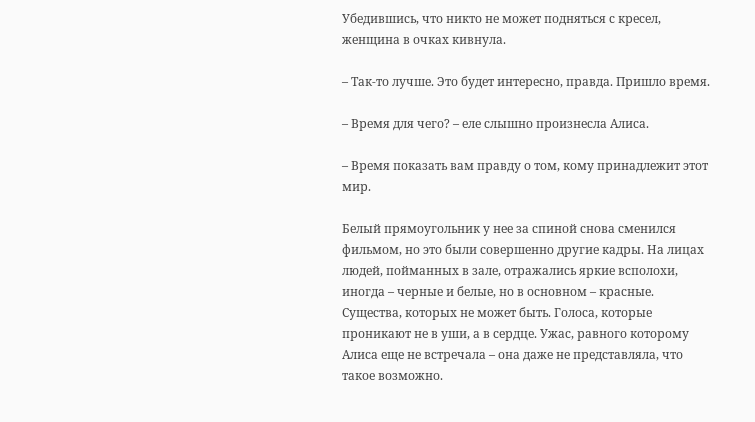Убедившись, что никто не может подняться с кресел, женщина в очках кивнула.

– Так-то лучше. Это будет интересно, правда. Пришло время.

– Время для чего? – еле слышно произнесла Алиса.

– Время показать вам правду о том, кому принадлежит этот мир.

Белый прямоугольник у нее за спиной снова сменился фильмом, но это были совершенно другие кадры. На лицах людей, пойманных в зале, отражались яркие всполохи, иногда – черные и белые, но в основном – красные. Существа, которых не может быть. Голоса, которые проникают не в уши, а в сердце. Ужас, равного которому Алиса еще не встречала – она даже не представляла, что такое возможно.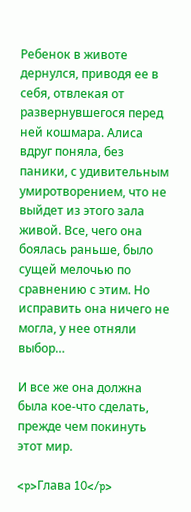Ребенок в животе дернулся, приводя ее в себя, отвлекая от развернувшегося перед ней кошмара. Алиса вдруг поняла, без паники, с удивительным умиротворением, что не выйдет из этого зала живой. Все, чего она боялась раньше, было сущей мелочью по сравнению с этим. Но исправить она ничего не могла, у нее отняли выбор…

И все же она должна была кое-что сделать, прежде чем покинуть этот мир.

<p>Глава 10</p>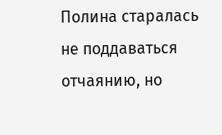Полина старалась не поддаваться отчаянию, но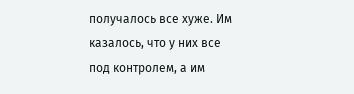получалось все хуже. Им казалось, что у них все под контролем, а им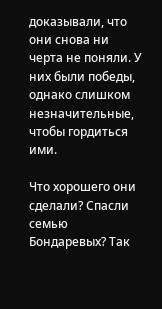доказывали, что они снова ни черта не поняли. У них были победы, однако слишком незначительные, чтобы гордиться ими.

Что хорошего они сделали? Спасли семью Бондаревых? Так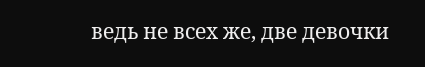ведь не всех же, две девочки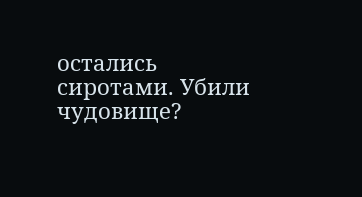остались сиротами. Убили чудовище?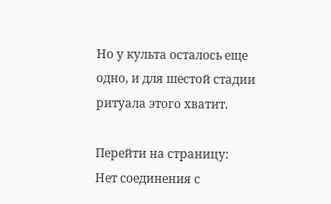Но у культа осталось еще одно, и для шестой стадии ритуала этого хватит.

Перейти на страницу:
Нет соединения с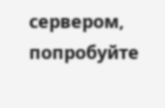сервером, попробуйте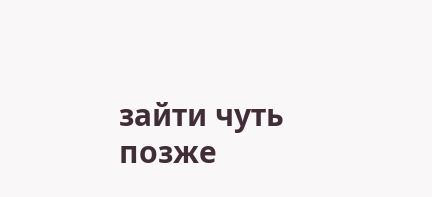зайти чуть позже